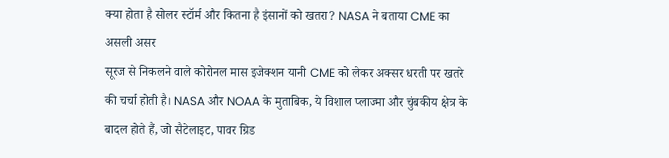क्या होता है सोलर स्टॉर्म और कितना है इंसानों को खतरा? NASA ने बताया CME का असली असर
सूरज से निकलने वाले कोरोनल मास इजेक्शन यानी CME को लेकर अक्सर धरती पर खतरे की चर्चा होती है। NASA और NOAA के मुताबिक, ये विशाल प्लाज्मा और चुंबकीय क्षेत्र के बादल होते हैं, जो सैटेलाइट, पावर ग्रिड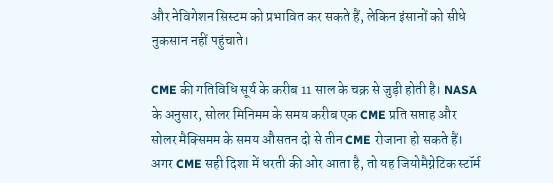और नेविगेशन सिस्टम को प्रभावित कर सकते हैं, लेकिन इंसानों को सीधे नुकसान नहीं पहुंचाते।

CME की गतिविधि सूर्य के करीब 11 साल के चक्र से जुड़ी होती है। NASA के अनुसार, सोलर मिनिमम के समय करीब एक CME प्रति सप्ताह और सोलर मैक्सिमम के समय औसतन दो से तीन CME रोजाना हो सकते हैं। अगर CME सही दिशा में धरती की ओर आता है, तो यह जियोमैग्नेटिक स्टॉर्म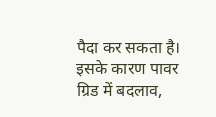पैदा कर सकता है। इसके कारण पावर ग्रिड में बदलाव,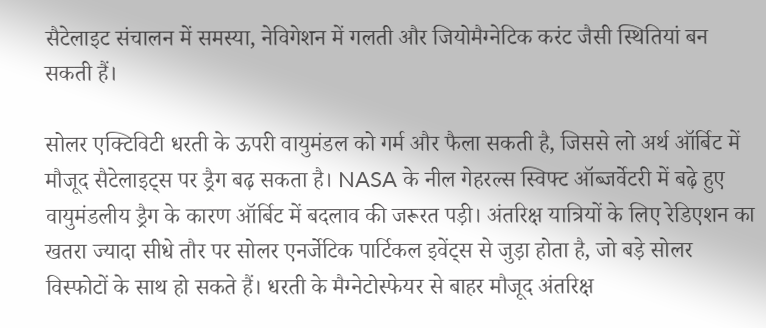सैटेलाइट संचालन में समस्या, नेविगेशन में गलती और जियोमैग्नेटिक करंट जैसी स्थितियां बन सकती हैं।

सोलर एक्टिविटी धरती के ऊपरी वायुमंडल को गर्म और फैला सकती है, जिससे लो अर्थ ऑर्बिट में मौजूद सैटेलाइट्स पर ड्रैग बढ़ सकता है। NASA के नील गेहरल्स स्विफ्ट ऑब्जर्वेटरी में बढ़े हुए वायुमंडलीय ड्रैग के कारण ऑर्बिट में बदलाव की जरूरत पड़ी। अंतरिक्ष यात्रियों के लिए रेडिएशन का खतरा ज्यादा सीधे तौर पर सोलर एनर्जेटिक पार्टिकल इवेंट्स से जुड़ा होता है, जो बड़े सोलर विस्फोटों के साथ हो सकते हैं। धरती के मैग्नेटोस्फेयर से बाहर मौजूद अंतरिक्ष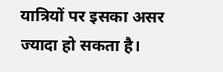यात्रियों पर इसका असर ज्यादा हो सकता है।